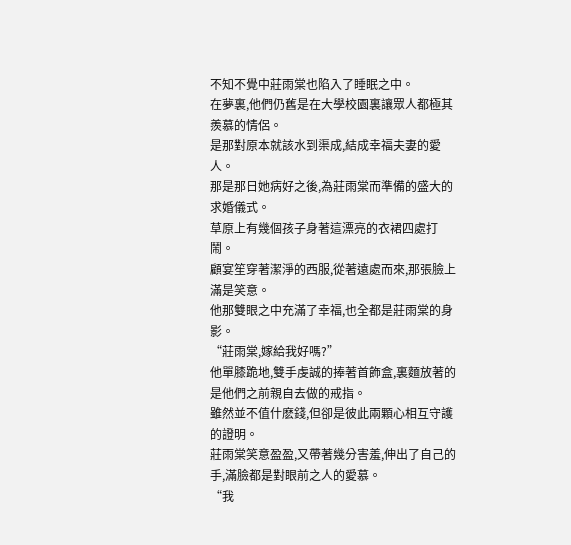不知不覺中莊雨棠也陷入了睡眠之中。
在夢裏,他們仍舊是在大學校園裏讓眾人都極其羨慕的情侶。
是那對原本就該水到渠成,結成幸福夫妻的愛人。
那是那日她病好之後,為莊雨棠而準備的盛大的求婚儀式。
草原上有幾個孩子身著這漂亮的衣裙四處打鬧。
顧宴笙穿著潔淨的西服,從著遠處而來,那張臉上滿是笑意。
他那雙眼之中充滿了幸福,也全都是莊雨棠的身影。
“莊雨棠,嫁給我好嗎?”
他單膝跪地,雙手虔誠的捧著首飾盒,裏麵放著的是他們之前親自去做的戒指。
雖然並不值什麽錢,但卻是彼此兩顆心相互守護的證明。
莊雨棠笑意盈盈,又帶著幾分害羞,伸出了自己的手,滿臉都是對眼前之人的愛慕。
“我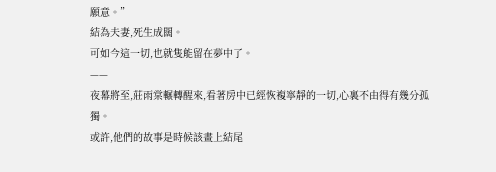願意。”
結為夫妻,死生成闊。
可如今這一切,也就隻能留在夢中了。
——
夜幕將至,莊雨棠輾轉醒來,看著房中已經恢複寧靜的一切,心裏不由得有幾分孤獨。
或許,他們的故事是時候該畫上結尾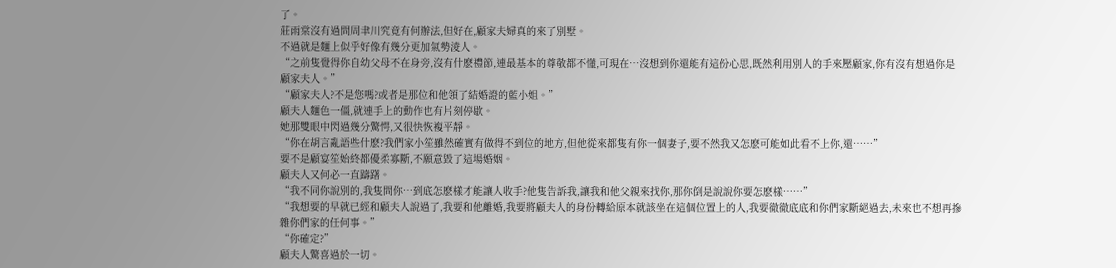了。
莊雨棠沒有過問周聿川究竟有何辦法,但好在,顧家夫婦真的來了別墅。
不過就是麵上似乎好像有幾分更加氣勢淩人。
“之前隻覺得你自幼父母不在身旁,沒有什麽禮節,連最基本的尊敬都不懂,可現在…沒想到你還能有這份心思,既然利用別人的手來壓顧家,你有沒有想過你是顧家夫人。”
“顧家夫人?不是您嗎?或者是那位和他領了結婚證的藍小姐。”
顧夫人麵色一僵,就連手上的動作也有片刻停歇。
她那雙眼中閃過幾分驚愕,又很快恢複平靜。
“你在胡言亂語些什麽?我們家小笙雖然確實有做得不到位的地方,但他從來都隻有你一個妻子,要不然我又怎麽可能如此看不上你,還……”
要不是顧宴笙始終都優柔寡斷,不願意毀了這場婚姻。
顧夫人又何必一直躊躇。
“我不同你說別的,我隻問你…到底怎麽樣才能讓人收手?他隻告訴我,讓我和他父親來找你,那你倒是說說你要怎麽樣……”
“我想要的早就已經和顧夫人說過了,我要和他離婚,我要將顧夫人的身份轉給原本就該坐在這個位置上的人,我要徹徹底底和你們家斷絕過去,未來也不想再摻雜你們家的任何事。”
“你確定?”
顧夫人驚喜過於一切。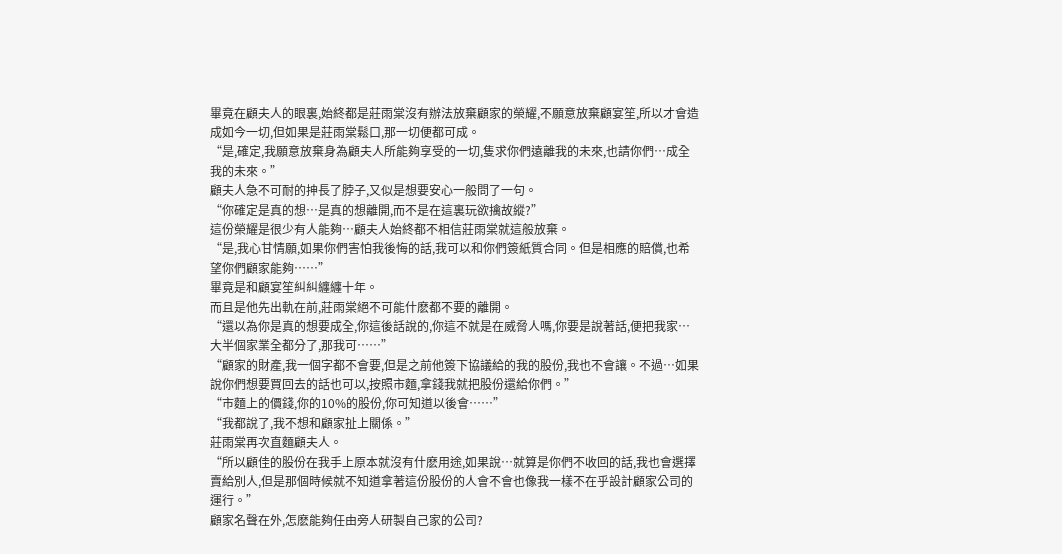畢竟在顧夫人的眼裏,始終都是莊雨棠沒有辦法放棄顧家的榮耀,不願意放棄顧宴笙,所以才會造成如今一切,但如果是莊雨棠鬆口,那一切便都可成。
“是,確定,我願意放棄身為顧夫人所能夠享受的一切,隻求你們遠離我的未來,也請你們…成全我的未來。”
顧夫人急不可耐的抻長了脖子,又似是想要安心一般問了一句。
“你確定是真的想…是真的想離開,而不是在這裏玩欲擒故縱?”
這份榮耀是很少有人能夠…顧夫人始終都不相信莊雨棠就這般放棄。
“是,我心甘情願,如果你們害怕我後悔的話,我可以和你們簽紙質合同。但是相應的賠償,也希望你們顧家能夠……”
畢竟是和顧宴笙糾糾纏纏十年。
而且是他先出軌在前,莊雨棠絕不可能什麽都不要的離開。
“還以為你是真的想要成全,你這後話說的,你這不就是在威脅人嗎,你要是說著話,便把我家…大半個家業全都分了,那我可……”
“顧家的財產,我一個字都不會要,但是之前他簽下協議給的我的股份,我也不會讓。不過…如果說你們想要買回去的話也可以,按照市麵,拿錢我就把股份還給你們。”
“市麵上的價錢,你的10%的股份,你可知道以後會……”
“我都說了,我不想和顧家扯上關係。”
莊雨棠再次直麵顧夫人。
“所以顧佳的股份在我手上原本就沒有什麽用途,如果說…就算是你們不收回的話,我也會選擇賣給別人,但是那個時候就不知道拿著這份股份的人會不會也像我一樣不在乎設計顧家公司的運行。”
顧家名聲在外,怎麽能夠任由旁人研製自己家的公司?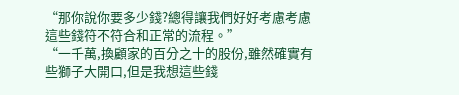“那你說你要多少錢?總得讓我們好好考慮考慮這些錢符不符合和正常的流程。”
“一千萬,換顧家的百分之十的股份,雖然確實有些獅子大開口,但是我想這些錢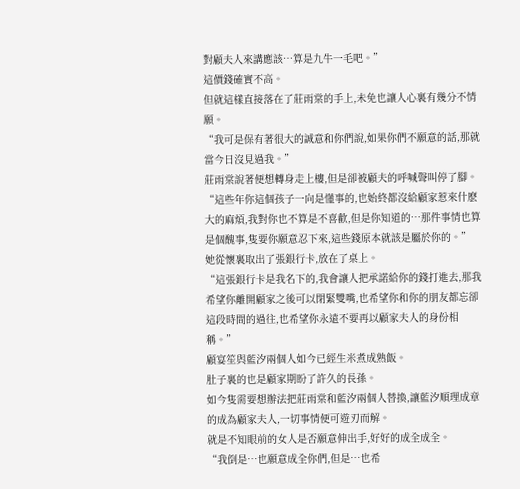對顧夫人來講應該…算是九牛一毛吧。”
這價錢確實不高。
但就這樣直接落在了莊雨棠的手上,未免也讓人心裏有幾分不情願。
“我可是保有著很大的誠意和你們說,如果你們不願意的話,那就當今日沒見過我。”
莊雨棠說著便想轉身走上樓,但是卻被顧夫的呼喊聲叫停了腳。
“這些年你這個孩子一向是懂事的,也始終都沒給顧家惹來什麽大的麻煩,我對你也不算是不喜歡,但是你知道的…那件事情也算是個醜事,隻要你願意忍下來,這些錢原本就該是屬於你的。”
她從懷裏取出了張銀行卡,放在了桌上。
“這張銀行卡是我名下的,我會讓人把承諾給你的錢打進去,那我希望你離開顧家之後可以閉緊雙嘴,也希望你和你的朋友都忘卻這段時間的過往,也希望你永遠不要再以顧家夫人的身份相稱。”
顧宴笙與藍汐兩個人如今已經生米煮成熟飯。
肚子裏的也是顧家期盼了許久的長孫。
如今隻需要想辦法把莊雨棠和藍汐兩個人替換,讓藍汐順理成章的成為顧家夫人,一切事情便可遊刃而解。
就是不知眼前的女人是否願意伸出手,好好的成全成全。
“我倒是…也願意成全你們,但是…也希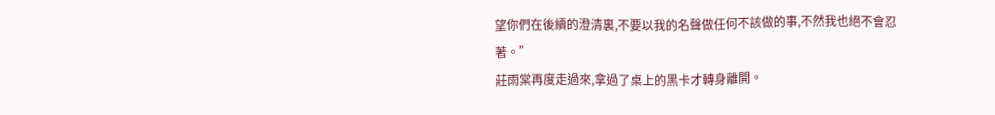望你們在後續的澄清裏,不要以我的名聲做任何不該做的事,不然我也絕不會忍著。”
莊雨棠再度走過來,拿過了桌上的黑卡才轉身離開。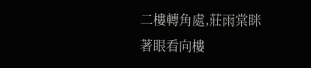二樓轉角處,莊雨棠眯著眼看向樓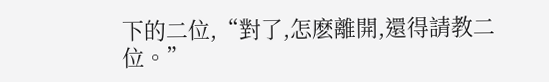下的二位,“對了,怎麽離開,還得請教二位。”